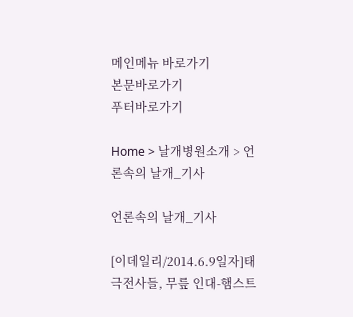메인메뉴 바로가기
본문바로가기
푸터바로가기

Home > 날개병원소개 > 언론속의 날개_기사

언론속의 날개_기사

[이데일리/2014.6.9일자]태극전사들, 무릎 인대-햄스트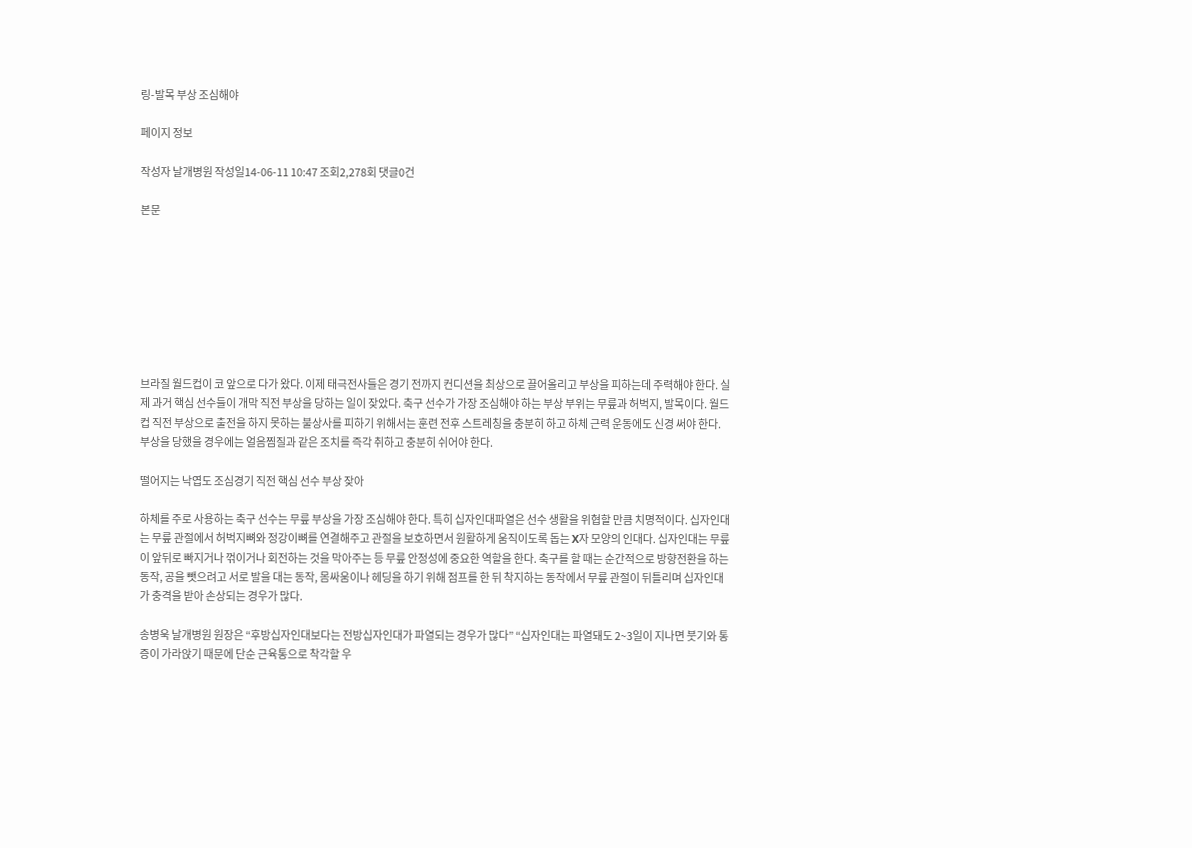링-발목 부상 조심해야

페이지 정보

작성자 날개병원 작성일14-06-11 10:47 조회2,278회 댓글0건

본문








브라질 월드컵이 코 앞으로 다가 왔다. 이제 태극전사들은 경기 전까지 컨디션을 최상으로 끌어올리고 부상을 피하는데 주력해야 한다. 실제 과거 핵심 선수들이 개막 직전 부상을 당하는 일이 잦았다. 축구 선수가 가장 조심해야 하는 부상 부위는 무릎과 허벅지, 발목이다. 월드컵 직전 부상으로 출전을 하지 못하는 불상사를 피하기 위해서는 훈련 전후 스트레칭을 충분히 하고 하체 근력 운동에도 신경 써야 한다. 부상을 당했을 경우에는 얼음찜질과 같은 조치를 즉각 취하고 충분히 쉬어야 한다.

떨어지는 낙엽도 조심경기 직전 핵심 선수 부상 잦아

하체를 주로 사용하는 축구 선수는 무릎 부상을 가장 조심해야 한다. 특히 십자인대파열은 선수 생활을 위협할 만큼 치명적이다. 십자인대는 무릎 관절에서 허벅지뼈와 정강이뼈를 연결해주고 관절을 보호하면서 원활하게 움직이도록 돕는 X자 모양의 인대다. 십자인대는 무릎이 앞뒤로 빠지거나 꺾이거나 회전하는 것을 막아주는 등 무릎 안정성에 중요한 역할을 한다. 축구를 할 때는 순간적으로 방향전환을 하는 동작, 공을 뺏으려고 서로 발을 대는 동작, 몸싸움이나 헤딩을 하기 위해 점프를 한 뒤 착지하는 동작에서 무릎 관절이 뒤틀리며 십자인대가 충격을 받아 손상되는 경우가 많다.

송병욱 날개병원 원장은 “후방십자인대보다는 전방십자인대가 파열되는 경우가 많다” “십자인대는 파열돼도 2~3일이 지나면 붓기와 통증이 가라앉기 때문에 단순 근육통으로 착각할 우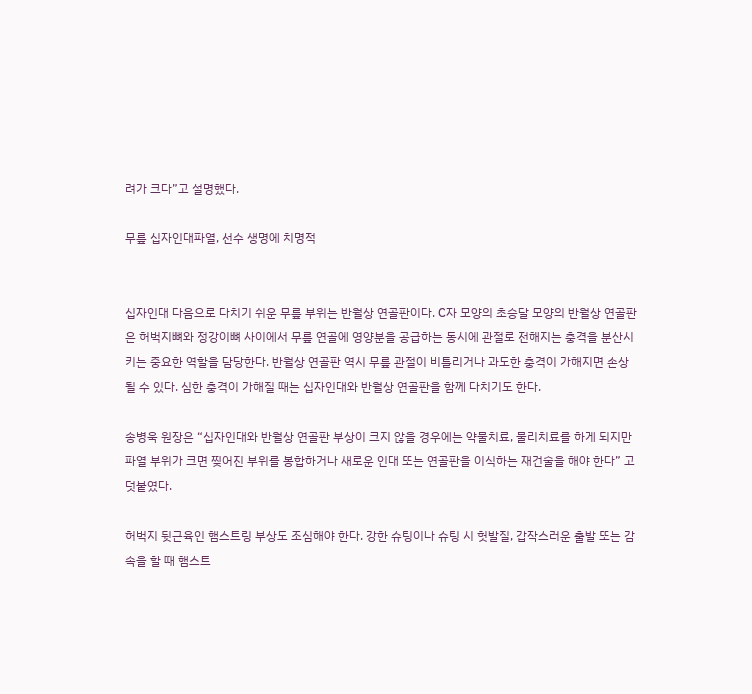려가 크다”고 설명했다.

무릎 십자인대파열, 선수 생명에 치명적


십자인대 다음으로 다치기 쉬운 무릎 부위는 반월상 연골판이다. C자 모양의 초승달 모양의 반월상 연골판은 허벅지뼈와 정강이뼈 사이에서 무릎 연골에 영양분을 공급하는 동시에 관절로 전해지는 충격을 분산시키는 중요한 역할을 담당한다. 반월상 연골판 역시 무릎 관절이 비틀리거나 과도한 충격이 가해지면 손상될 수 있다. 심한 충격이 가해질 때는 십자인대와 반월상 연골판을 함께 다치기도 한다.

송병욱 원장은 “십자인대와 반월상 연골판 부상이 크지 않을 경우에는 약물치료, 물리치료를 하게 되지만 파열 부위가 크면 찢어진 부위를 봉합하거나 새로운 인대 또는 연골판을 이식하는 재건술을 해야 한다” 고 덧붙였다.

허벅지 뒷근육인 햄스트링 부상도 조심해야 한다. 강한 슈팅이나 슈팅 시 헛발질, 갑작스러운 출발 또는 감속을 할 때 햄스트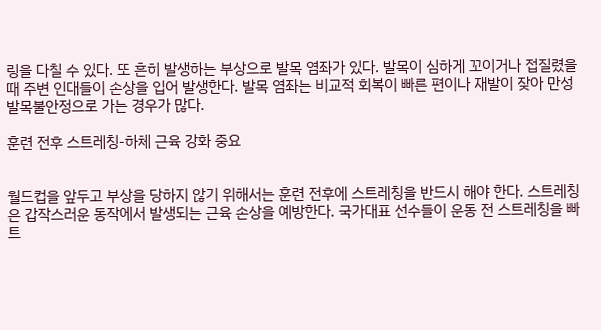링을 다칠 수 있다. 또 흔히 발생하는 부상으로 발목 염좌가 있다. 발목이 심하게 꼬이거나 접질렸을 때 주변 인대들이 손상을 입어 발생한다. 발목 염좌는 비교적 회복이 빠른 편이나 재발이 잦아 만성 발목불안정으로 가는 경우가 많다.

훈련 전후 스트레칭-하체 근육 강화 중요


월드컵을 앞두고 부상을 당하지 않기 위해서는 훈련 전후에 스트레칭을 반드시 해야 한다. 스트레칭은 갑작스러운 동작에서 발생되는 근육 손상을 예방한다. 국가대표 선수들이 운동 전 스트레칭을 빠트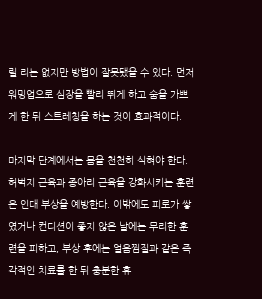릴 리는 없지만 방법이 잘못됐을 수 있다. 먼저 워밍업으로 심장을 빨리 뛰게 하고 숨을 가쁘게 한 뒤 스트레칭을 하는 것이 효과적이다.

마지막 단계에서는 몸을 천천히 식혀야 한다. 허벅지 근육과 종아리 근육을 강화시키는 훈련은 인대 부상을 예방한다. 이밖에도 피로가 쌓였거나 컨디션이 좋지 않은 날에는 무리한 훈련을 피하고, 부상 후에는 얼음찜질과 같은 즉각적인 치료를 한 뒤 충분한 휴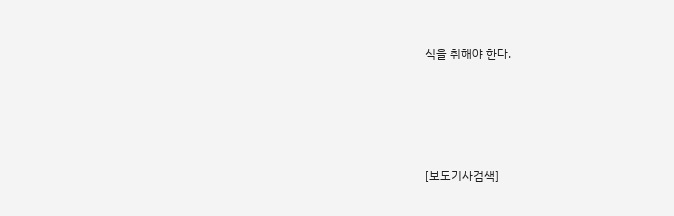식을 취해야 한다.





[보도기사검색]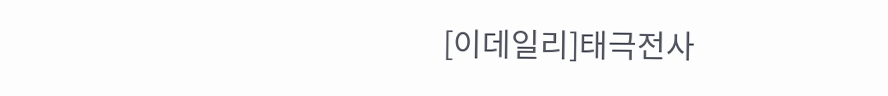[이데일리]태극전사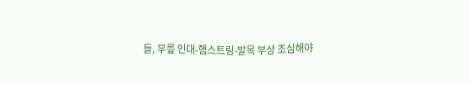들, 무릎 인대-햄스트링-발목 부상 조심해야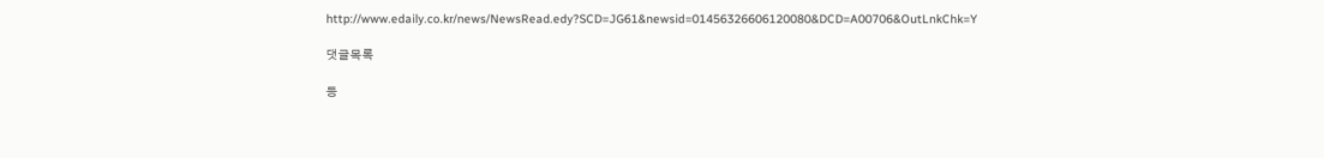http://www.edaily.co.kr/news/NewsRead.edy?SCD=JG61&newsid=01456326606120080&DCD=A00706&OutLnkChk=Y

댓글목록

등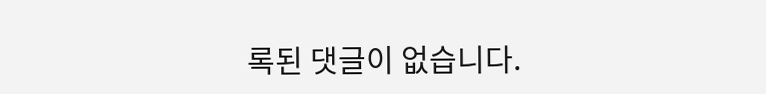록된 댓글이 없습니다.